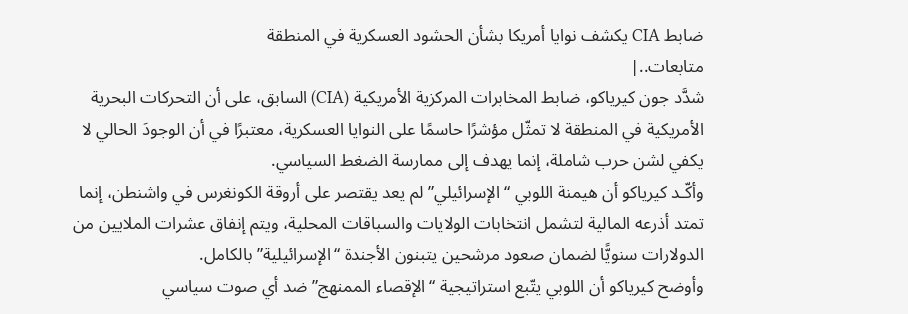ضابط CIA يكشف نوايا أمريكا بشأن الحشود العسكرية في المنطقة
متابعات..|
شدَّد جون كيرياكو، ضابط المخابرات المركزية الأمريكية (CIA) السابق، على أن التحركات البحرية الأمريكية في المنطقة لا تمثّل مؤشرًا حاسمًا على النوايا العسكرية، معتبرًا في أن الوجودَ الحالي لا يكفي لشن حرب شاملة، إنما يهدف إلى ممارسة الضغط السياسي.
وأكّـد كيرياكو أن هيمنة اللوبي “الإسرائيلي” لم يعد يقتصر على أروقة الكونغرس في واشنطن، إنما تمتد أذرعه المالية لتشمل انتخابات الولايات والسباقات المحلية، ويتم إنفاق عشرات الملايين من الدولارات سنويًّا لضمان صعود مرشحين يتبنون الأجندة “الإسرائيلية” بالكامل.
وأوضح كيرياكو أن اللوبي يتّبع استراتيجية “الإقصاء الممنهج” ضد أي صوت سياسي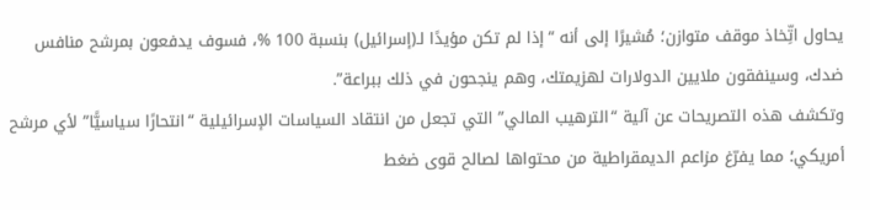يحاول اتِّخاذ موقف متوازن؛ مُشيرًا إلى أنه “إذا لم تكن مؤيدًا لـ(إسرائيل) بنسبة 100 %، فسوف يدفعون بمرشح منافس ضدك، وسينفقون ملايين الدولارات لهزيمتك، وهم ينجحون في ذلك ببراعة”.
وتكشف هذه التصريحات عن آلية “الترهيب المالي” التي تجعل من انتقاد السياسات الإسرائيلية “انتحارًا سياسيًّا” لأي مرشح أمريكي؛ مما يفرّغ مزاعم الديمقراطية من محتواها لصالح قوى ضغط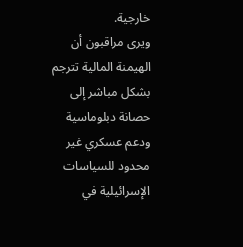خارجية.
ويرى مراقبون أن الهيمنة المالية تترجم بشكل مباشر إلى حصانة دبلوماسية ودعم عسكري غير محدود للسياسات الإسرائيلية في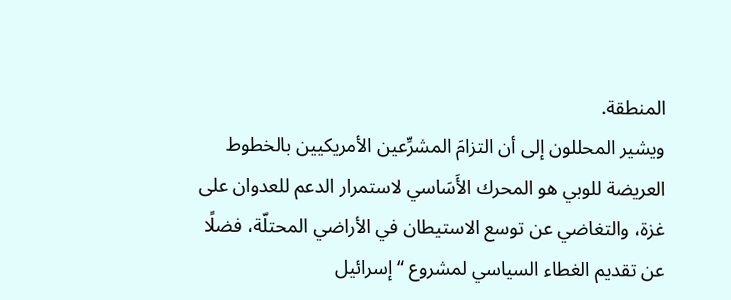المنطقة.
ويشير المحللون إلى أن التزامَ المشرِّعين الأمريكيين بالخطوط العريضة للوبي هو المحرك الأَسَاسي لاستمرار الدعم للعدوان على غزة، والتغاضي عن توسع الاستيطان في الأراضي المحتلّة، فضلًا عن تقديم الغطاء السياسي لمشروع “إسرائيل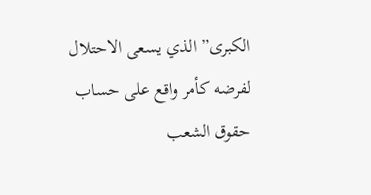الكبرى” الذي يسعى الاحتلال لفرضه كأمر واقع على حساب حقوق الشعب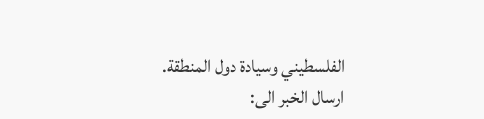الفلسطيني وسيادة دول المنطقة.
ارسال الخبر الى: